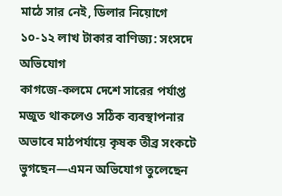মাঠে সার নেই, ডিলার নিয়োগে ১০-১২ লাখ টাকার বাণিজ্য: সংসদে অভিযোগ
কাগজে-কলমে দেশে সারের পর্যাপ্ত মজুত থাকলেও সঠিক ব্যবস্থাপনার অভাবে মাঠপর্যায়ে কৃষক তীব্র সংকটে ভুগছেন—এমন অভিযোগ তুলেছেন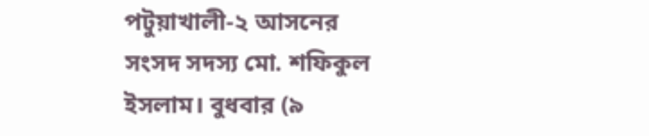পটুয়াখালী-২ আসনের সংসদ সদস্য মো. শফিকুল ইসলাম। বুধবার (৯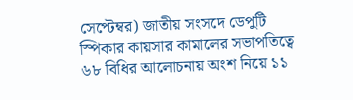সেপ্টেম্বর) জাতীয় সংসদে ডেপুটি স্পিকার কায়সার কামালের সভাপতিত্বে ৬৮ বিধির আলোচনায় অংশ নিয়ে ১১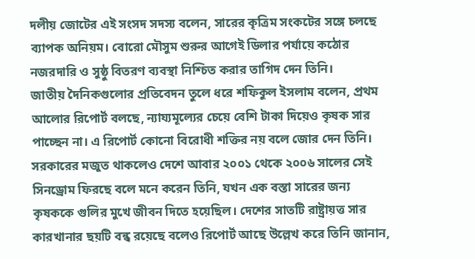দলীয় জোটের এই সংসদ সদস্য বলেন, সারের কৃত্রিম সংকটের সঙ্গে চলছে ব্যাপক অনিয়ম। বোরো মৌসুম শুরুর আগেই ডিলার পর্যায়ে কঠোর নজরদারি ও সুষ্ঠু বিতরণ ব্যবস্থা নিশ্চিত করার তাগিদ দেন তিনি।
জাতীয় দৈনিকগুলোর প্রতিবেদন তুলে ধরে শফিকুল ইসলাম বলেন, প্রথম আলোর রিপোর্ট বলছে, ন্যায্যমূল্যের চেয়ে বেশি টাকা দিয়েও কৃষক সার পাচ্ছেন না। এ রিপোর্ট কোনো বিরোধী শক্তির নয় বলে জোর দেন তিনি। সরকারের মজুত থাকলেও দেশে আবার ২০০১ থেকে ২০০৬ সালের সেই সিনড্রোম ফিরছে বলে মনে করেন তিনি, যখন এক বস্তা সারের জন্য কৃষককে গুলির মুখে জীবন দিতে হয়েছিল। দেশের সাতটি রাষ্ট্রায়ত্ত সার কারখানার ছয়টি বন্ধ রয়েছে বলেও রিপোর্ট আছে উল্লেখ করে তিনি জানান,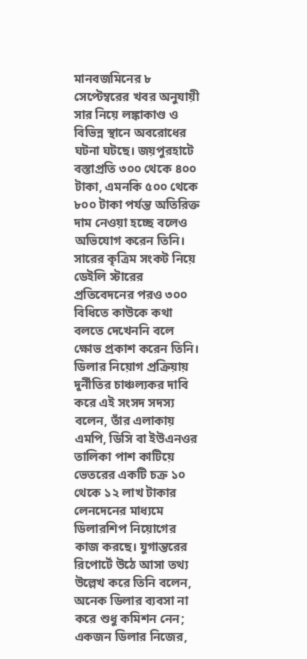মানবজমিনের ৮ সেপ্টেম্বরের খবর অনুযায়ী সার নিয়ে লঙ্কাকাণ্ড ও বিভিন্ন স্থানে অবরোধের ঘটনা ঘটছে। জয়পুরহাটে বস্তাপ্রতি ৩০০ থেকে ৪০০ টাকা, এমনকি ৫০০ থেকে ৮০০ টাকা পর্যন্ত অতিরিক্ত দাম নেওয়া হচ্ছে বলেও অভিযোগ করেন তিনি। সারের কৃত্রিম সংকট নিয়ে ডেইলি স্টারের প্রতিবেদনের পরও ৩০০ বিধিতে কাউকে কথা বলতে দেখেননি বলে ক্ষোভ প্রকাশ করেন তিনি।
ডিলার নিয়োগ প্রক্রিয়ায় দুর্নীতির চাঞ্চল্যকর দাবি করে এই সংসদ সদস্য বলেন, তাঁর এলাকায় এমপি, ডিসি বা ইউএনওর তালিকা পাশ কাটিয়ে ভেতরের একটি চক্র ১০ থেকে ১২ লাখ টাকার লেনদেনের মাধ্যমে ডিলারশিপ নিয়োগের কাজ করছে। যুগান্তরের রিপোর্টে উঠে আসা তথ্য উল্লেখ করে তিনি বলেন, অনেক ডিলার ব্যবসা না করে শুধু কমিশন নেন; একজন ডিলার নিজের,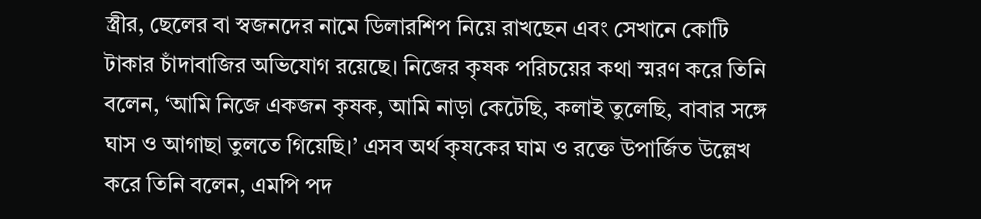স্ত্রীর, ছেলের বা স্বজনদের নামে ডিলারশিপ নিয়ে রাখছেন এবং সেখানে কোটি টাকার চাঁদাবাজির অভিযোগ রয়েছে। নিজের কৃষক পরিচয়ের কথা স্মরণ করে তিনি বলেন, ‘আমি নিজে একজন কৃষক, আমি নাড়া কেটেছি, কলাই তুলেছি, বাবার সঙ্গে ঘাস ও আগাছা তুলতে গিয়েছি।’ এসব অর্থ কৃষকের ঘাম ও রক্তে উপার্জিত উল্লেখ করে তিনি বলেন, এমপি পদ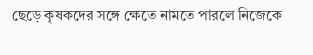ছেড়ে কৃষকদের সঙ্গে ক্ষেতে নামতে পারলে নিজেকে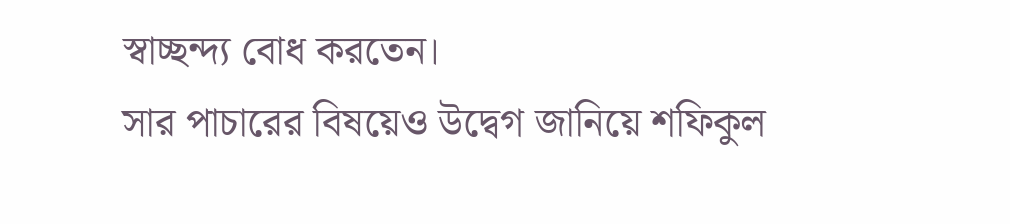স্বাচ্ছন্দ্য বোধ করতেন।
সার পাচারের বিষয়েও উদ্বেগ জানিয়ে শফিকুল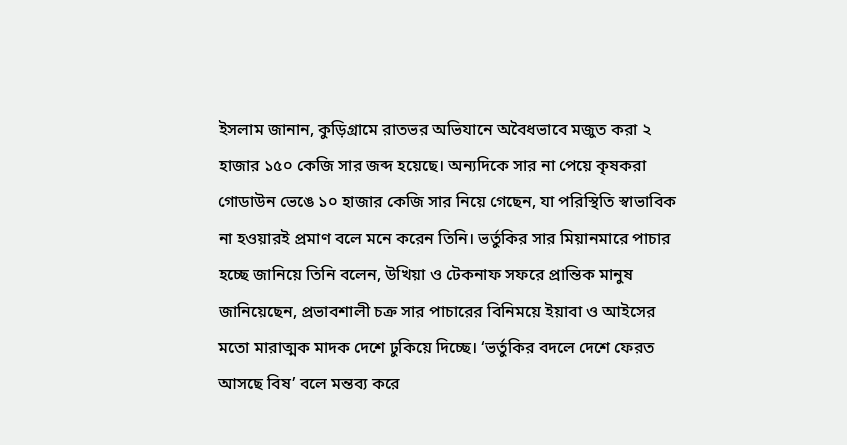ইসলাম জানান, কুড়িগ্রামে রাতভর অভিযানে অবৈধভাবে মজুত করা ২ হাজার ১৫০ কেজি সার জব্দ হয়েছে। অন্যদিকে সার না পেয়ে কৃষকরা গোডাউন ভেঙে ১০ হাজার কেজি সার নিয়ে গেছেন, যা পরিস্থিতি স্বাভাবিক না হওয়ারই প্রমাণ বলে মনে করেন তিনি। ভর্তুকির সার মিয়ানমারে পাচার হচ্ছে জানিয়ে তিনি বলেন, উখিয়া ও টেকনাফ সফরে প্রান্তিক মানুষ জানিয়েছেন, প্রভাবশালী চক্র সার পাচারের বিনিময়ে ইয়াবা ও আইসের মতো মারাত্মক মাদক দেশে ঢুকিয়ে দিচ্ছে। ‘ভর্তুকির বদলে দেশে ফেরত আসছে বিষ’ বলে মন্তব্য করে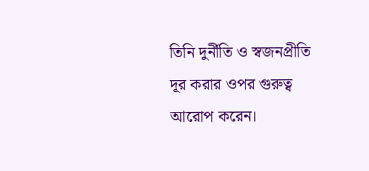তিনি দুর্নীতি ও স্বজনপ্রীতি দূর করার ওপর গুরুত্ব আরোপ করেন।